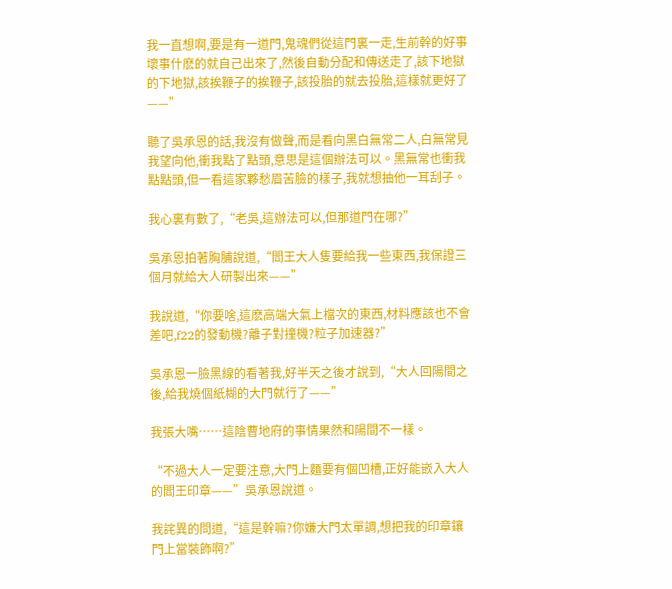我一直想啊,要是有一道門,鬼魂們從這門裏一走,生前幹的好事壞事什麽的就自己出來了,然後自動分配和傳送走了,該下地獄的下地獄,該挨鞭子的挨鞭子,該投胎的就去投胎,這樣就更好了——”

聽了吳承恩的話,我沒有做聲,而是看向黑白無常二人,白無常見我望向他,衝我點了點頭,意思是這個辦法可以。黑無常也衝我點點頭,但一看這家夥愁眉苦臉的樣子,我就想抽他一耳刮子。

我心裏有數了,“老吳,這辦法可以,但那道門在哪?”

吳承恩拍著胸脯說道,“閻王大人隻要給我一些東西,我保證三個月就給大人研製出來——”

我說道,“你要啥,這麽高端大氣上檔次的東西,材料應該也不會差吧,f22的發動機?離子對撞機?粒子加速器?”

吳承恩一臉黑線的看著我,好半天之後才說到,“大人回陽間之後,給我燒個紙糊的大門就行了——”

我張大嘴……這陰曹地府的事情果然和陽間不一樣。

“不過大人一定要注意,大門上麵要有個凹槽,正好能嵌入大人的閻王印章——”吳承恩說道。

我詫異的問道,“這是幹嘛?你嫌大門太單調,想把我的印章鑲門上當裝飾啊?”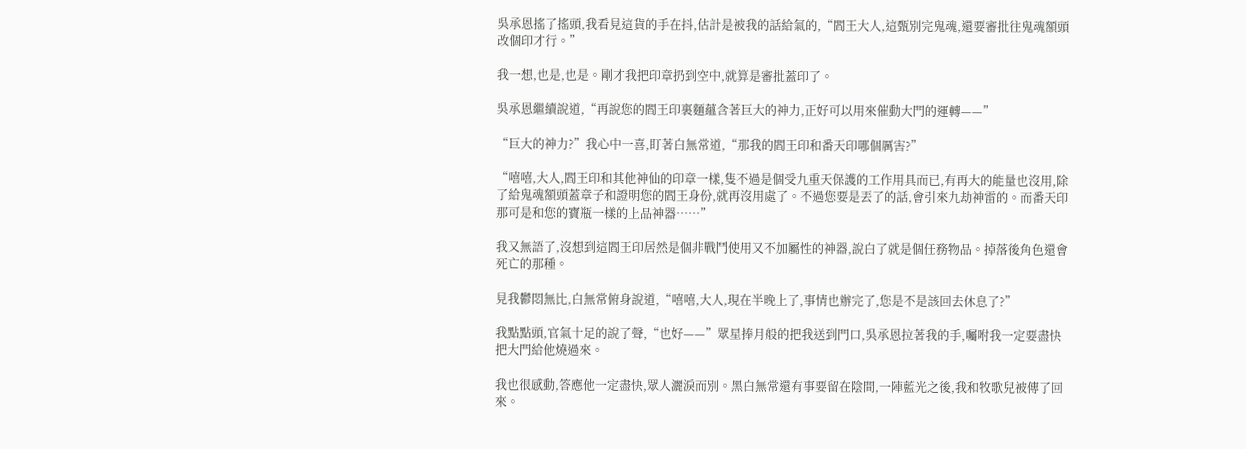吳承恩搖了搖頭,我看見這貨的手在抖,估計是被我的話給氣的,“閻王大人,這甄別完鬼魂,還要審批往鬼魂額頭改個印才行。”

我一想,也是,也是。剛才我把印章扔到空中,就算是審批蓋印了。

吳承恩繼續說道,“再說您的閻王印裏麵蘊含著巨大的神力,正好可以用來催動大門的運轉——”

“巨大的神力?”我心中一喜,盯著白無常道,“那我的閻王印和番天印哪個厲害?”

“嘻嘻,大人,閻王印和其他神仙的印章一樣,隻不過是個受九重天保護的工作用具而已,有再大的能量也沒用,除了給鬼魂額頭蓋章子和證明您的閻王身份,就再沒用處了。不過您要是丟了的話,會引來九劫神雷的。而番天印那可是和您的寶瓶一樣的上品神器……”

我又無語了,沒想到這閻王印居然是個非戰鬥使用又不加屬性的神器,說白了就是個任務物品。掉落後角色還會死亡的那種。

見我鬱悶無比,白無常俯身說道,“嘻嘻,大人,現在半晚上了,事情也辦完了,您是不是該回去休息了?”

我點點頭,官氣十足的說了聲,“也好——”眾星捧月般的把我送到門口,吳承恩拉著我的手,囑咐我一定要盡快把大門給他燒過來。

我也很感動,答應他一定盡快,眾人灑淚而別。黑白無常還有事要留在陰間,一陣藍光之後,我和牧歌兒被傳了回來。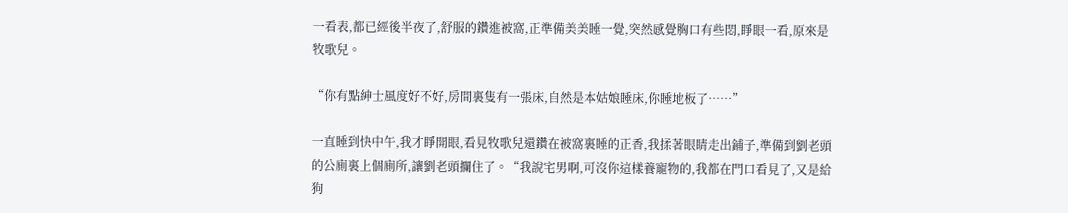一看表,都已經後半夜了,舒服的鑽進被窩,正準備美美睡一覺,突然感覺胸口有些悶,睜眼一看,原來是牧歌兒。

“你有點紳士風度好不好,房間裏隻有一張床,自然是本姑娘睡床,你睡地板了……”

一直睡到快中午,我才睜開眼,看見牧歌兒還鑽在被窩裏睡的正香,我揉著眼睛走出鋪子,準備到劉老頭的公廁裏上個廁所,讓劉老頭攔住了。“我說宅男啊,可沒你這樣養寵物的,我都在門口看見了,又是給狗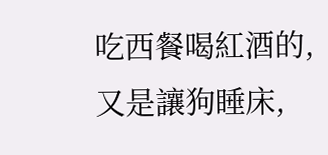吃西餐喝紅酒的,又是讓狗睡床,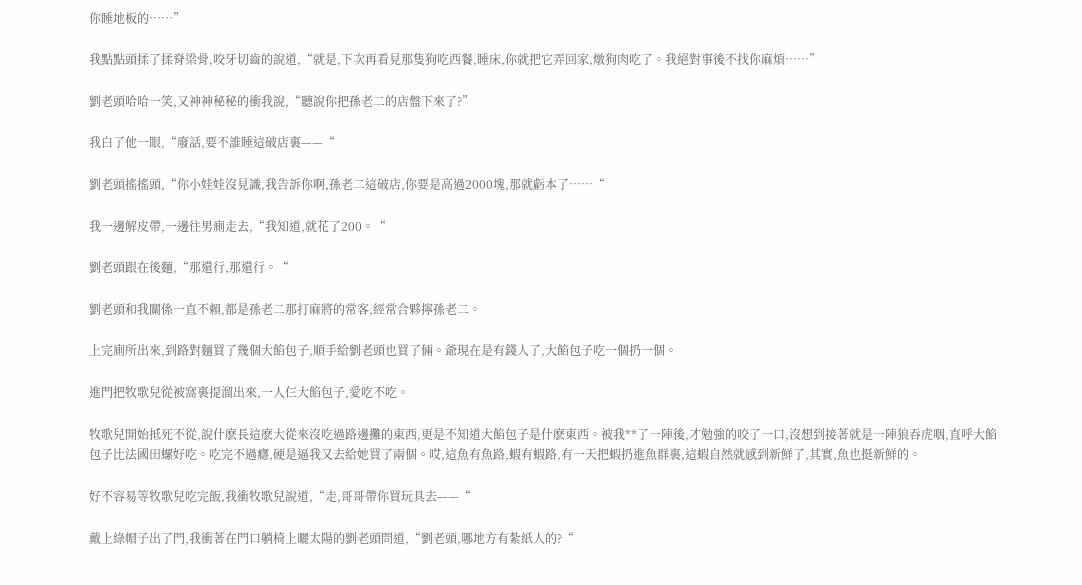你睡地板的……”

我點點頭揉了揉脊梁骨,咬牙切齒的說道,“就是,下次再看見那隻狗吃西餐,睡床,你就把它弄回家,燉狗肉吃了。我絕對事後不找你麻煩……”

劉老頭哈哈一笑,又神神秘秘的衝我說,“聽說你把孫老二的店盤下來了?”

我白了他一眼,“廢話,要不誰睡這破店裏——“

劉老頭搖搖頭,“你小娃娃沒見識,我告訴你啊,孫老二這破店,你要是高過2000塊,那就虧本了……“

我一邊解皮帶,一邊往男廁走去,“我知道,就花了200。“

劉老頭跟在後麵,“那還行,那還行。“

劉老頭和我關係一直不賴,都是孫老二那打麻將的常客,經常合夥擰孫老二。

上完廁所出來,到路對麵買了幾個大餡包子,順手給劉老頭也買了倆。爺現在是有錢人了,大餡包子吃一個扔一個。

進門把牧歌兒從被窩裏提溜出來,一人仨大餡包子,愛吃不吃。

牧歌兒開始抵死不從,說什麽長這麽大從來沒吃過路邊攤的東西,更是不知道大餡包子是什麽東西。被我**了一陣後,才勉強的咬了一口,沒想到接著就是一陣狼吞虎咽,直呼大餡包子比法國田螺好吃。吃完不過癮,硬是逼我又去給她買了兩個。哎,這魚有魚路,蝦有蝦路,有一天把蝦扔進魚群裏,這蝦自然就感到新鮮了,其實,魚也挺新鮮的。

好不容易等牧歌兒吃完飯,我衝牧歌兒說道,“走,哥哥帶你買玩具去——“

戴上綠帽子出了門,我衝著在門口躺椅上曬太陽的劉老頭問道,“劉老頭,哪地方有紮紙人的?“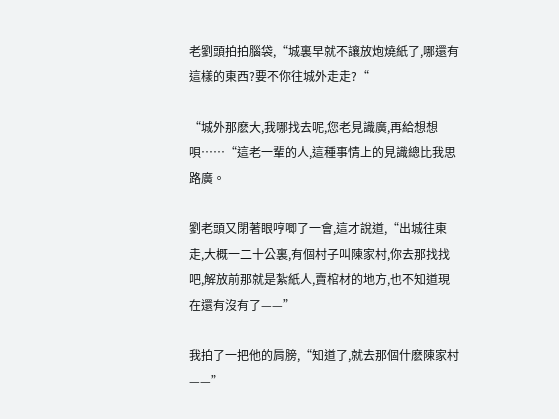老劉頭拍拍腦袋,“城裏早就不讓放炮燒紙了,哪還有這樣的東西?要不你往城外走走?“

“城外那麽大,我哪找去呢,您老見識廣,再給想想唄……“這老一輩的人,這種事情上的見識總比我思路廣。

劉老頭又閉著眼哼唧了一會,這才說道,“出城往東走,大概一二十公裏,有個村子叫陳家村,你去那找找吧,解放前那就是紮紙人,賣棺材的地方,也不知道現在還有沒有了——”

我拍了一把他的肩膀,“知道了,就去那個什麽陳家村——”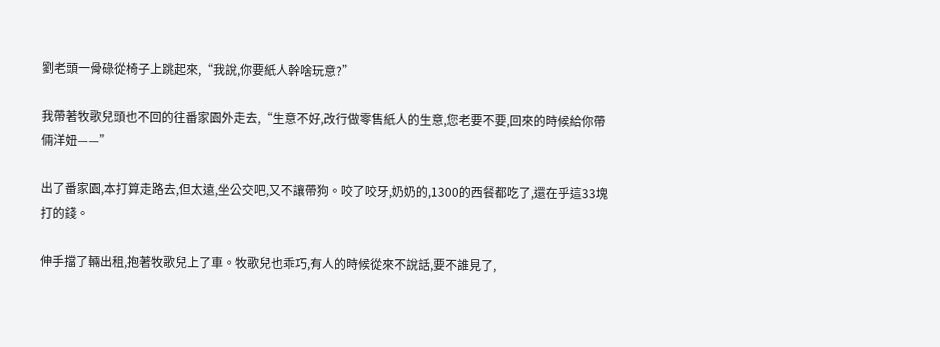劉老頭一骨碌從椅子上跳起來,“我說,你要紙人幹啥玩意?”

我帶著牧歌兒頭也不回的往番家園外走去,“生意不好,改行做零售紙人的生意,您老要不要,回來的時候給你帶倆洋妞——”

出了番家園,本打算走路去,但太遠,坐公交吧,又不讓帶狗。咬了咬牙,奶奶的,1300的西餐都吃了,還在乎這33塊打的錢。

伸手擋了輛出租,抱著牧歌兒上了車。牧歌兒也乖巧,有人的時候從來不說話,要不誰見了,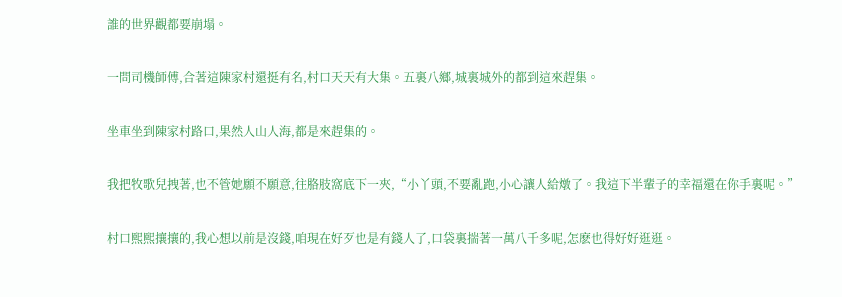誰的世界觀都要崩塌。

一問司機師傅,合著這陳家村還挺有名,村口天天有大集。五裏八鄉,城裏城外的都到這來趕集。

坐車坐到陳家村路口,果然人山人海,都是來趕集的。

我把牧歌兒拽著,也不管她願不願意,往胳肢窩底下一夾,“小丫頭,不要亂跑,小心讓人給燉了。我這下半輩子的幸福還在你手裏呢。”

村口熙熙攘攘的,我心想以前是沒錢,咱現在好歹也是有錢人了,口袋裏揣著一萬八千多呢,怎麽也得好好逛逛。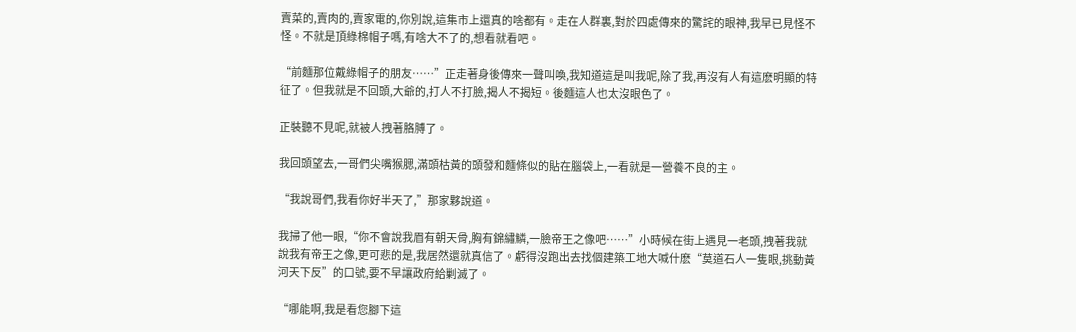賣菜的,賣肉的,賣家電的,你別說,這集市上還真的啥都有。走在人群裏,對於四處傳來的驚詫的眼神,我早已見怪不怪。不就是頂綠棉帽子嗎,有啥大不了的,想看就看吧。

“前麵那位戴綠帽子的朋友……”正走著身後傳來一聲叫喚,我知道這是叫我呢,除了我,再沒有人有這麽明顯的特征了。但我就是不回頭,大爺的,打人不打臉,揭人不揭短。後麵這人也太沒眼色了。

正裝聽不見呢,就被人拽著胳膊了。

我回頭望去,一哥們尖嘴猴腮,滿頭枯黃的頭發和麵條似的貼在腦袋上,一看就是一營養不良的主。

“我說哥們,我看你好半天了,”那家夥說道。

我掃了他一眼,“你不會說我眉有朝天骨,胸有錦繡鱗,一臉帝王之像吧……”小時候在街上遇見一老頭,拽著我就說我有帝王之像,更可悲的是,我居然還就真信了。虧得沒跑出去找個建築工地大喊什麽“莫道石人一隻眼,挑動黃河天下反”的口號,要不早讓政府給剿滅了。

“哪能啊,我是看您腳下這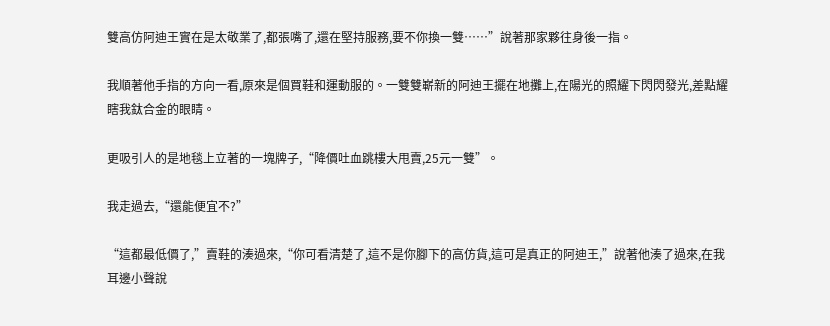雙高仿阿迪王實在是太敬業了,都張嘴了,還在堅持服務,要不你換一雙……”說著那家夥往身後一指。

我順著他手指的方向一看,原來是個買鞋和運動服的。一雙雙嶄新的阿迪王擺在地攤上,在陽光的照耀下閃閃發光,差點耀瞎我鈦合金的眼睛。

更吸引人的是地毯上立著的一塊牌子,“降價吐血跳樓大甩賣,25元一雙”。

我走過去,“還能便宜不?”

“這都最低價了,”賣鞋的湊過來,“你可看清楚了,這不是你腳下的高仿貨,這可是真正的阿迪王,”說著他湊了過來,在我耳邊小聲說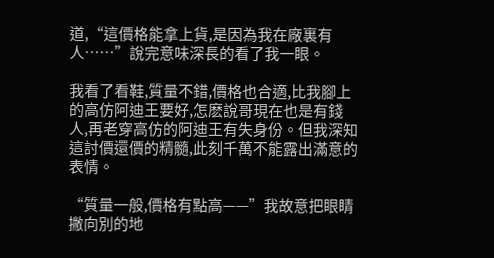道,“這價格能拿上貨,是因為我在廠裏有人……”說完意味深長的看了我一眼。

我看了看鞋,質量不錯,價格也合適,比我腳上的高仿阿迪王要好,怎麽說哥現在也是有錢人,再老穿高仿的阿迪王有失身份。但我深知這討價還價的精髓,此刻千萬不能露出滿意的表情。

“質量一般,價格有點高——”我故意把眼睛撇向別的地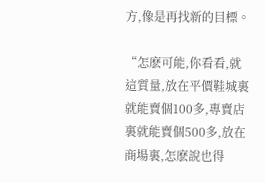方,像是再找新的目標。

“怎麽可能,你看看,就這質量,放在平價鞋城裏就能賣個100多,專賣店裏就能賣個500多,放在商場裏,怎麽說也得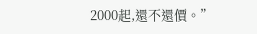2000起,還不還價。”